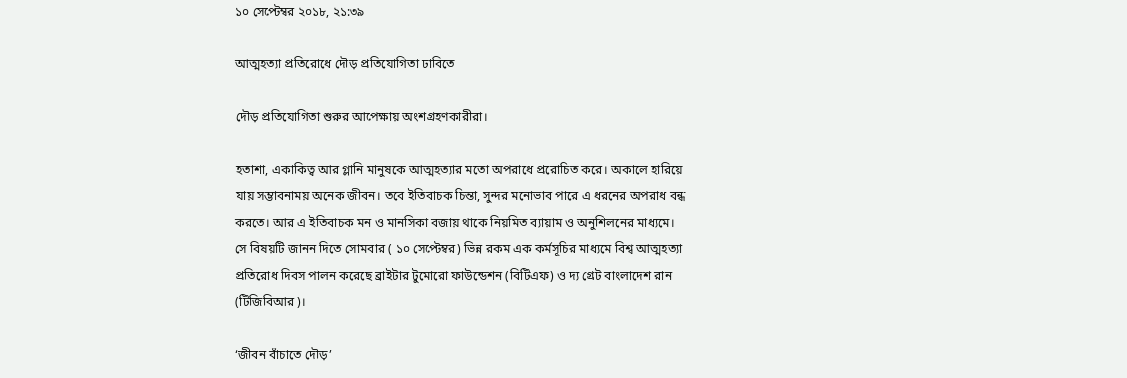১০ সেপ্টেম্বর ২০১৮, ২১:৩৯

আত্মহত্যা প্রতিরোধে দৌড় প্রতিযোগিতা ঢাবিতে

দৌড় প্রতিযোগিতা শুরুর আপেক্ষায় অংশগ্রহণকারীরা।

হতাশা, একাকিত্ব আর গ্লানি মানুষকে আত্মহত্যার মতো অপরাধে প্ররোচিত করে। অকালে হারিয়ে যায় সম্ভাবনাময় অনেক জীবন। তবে ইতিবাচক চিন্তা, সুন্দর মনোভাব পারে এ ধরনের অপরাধ বন্ধ করতে। আর এ ইতিবাচক মন ও মানসিকা বজায় থাকে নিয়মিত ব্যায়াম ও অনুশিলনের মাধ্যমে। সে বিষয়টি জানন দিতে সোমবার ( ১০ সেপ্টেম্বর) ভিন্ন রকম এক কর্মসূচির মাধ্যমে বিশ্ব আত্মহত্যা প্রতিরোধ দিবস পালন করেছে ব্রাইটার টুমোরো ফাউন্ডেশন (বিটিএফ) ও দ্য গ্রেট বাংলাদেশ রান (টিজিবিআর)।

‘জীবন বাঁচাতে দৌড়’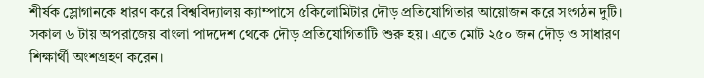শীর্ষক স্লোগানকে ধারণ করে বিশ্ববিদ্যালয় ক্যাম্পাসে ৫কিলোমিটার দৌড় প্রতিযোগিতার আয়োজন করে সংগঠন দুটি। সকাল ৬ টায় অপরাজেয় বাংলা পাদদেশ থেকে দৌড় প্রতিযোগিতাটি শুরু হয়। এতে মোট ২৫০ জন দৌড় ও সাধারণ শিক্ষার্থী অংশগ্রহণ করেন।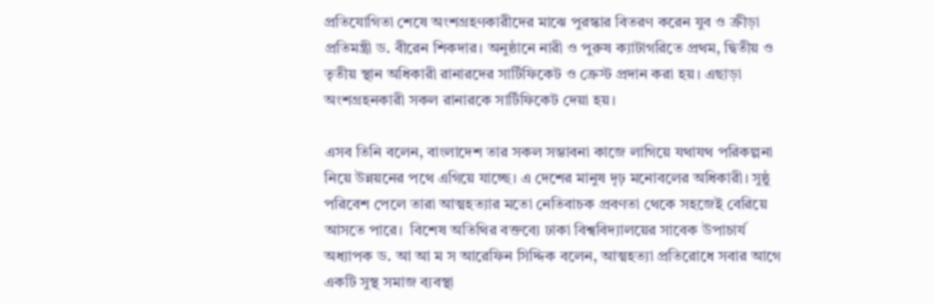প্রতিযোগিতা শেষে অংশগ্রহণকারীদের মাঝে পুরস্কার বিতরণ করেন যুব ও ক্রীড়া প্রতিমন্ত্রী ড. বীরেন শিকদার। অনুষ্ঠানে নারী ও পুরুষ ক্যাটাগরিতে প্রথম, দ্বিতীয় ও তৃতীয় স্থান অধিকারী রানারদের সার্টিফিকেট ও ক্রেস্ট প্রদান করা হয়। এছাড়া অংশগ্রহনকারী সকল রানারকে সার্টিফিকেট দেয়া হয়।

এসব তিনি বলেন, বাংলাদেশ তার সকল সম্ভাবনা কাজে লাগিয়ে যথাযথ পরিকল্পনা নিয়ে উন্নয়নের পথে এগিয়ে যাচ্ছে। এ দেশের মানুষ দৃঢ় মনোবলের অধিকারী। সুষ্ঠু পরিবেশ পেলে তারা আত্মহত্যার মতো নেতিবাচক প্রবণতা থেকে সহজেই বেরিয়ে আসতে পারে।  বিশেষ অতিথির বক্তব্যে ঢাকা বিশ্ববিদ্যালয়ের সাবেক উপাচার্য অধ্যাপক ড. আ আ ম স আরেফিন সিদ্দিক বলেন, আত্মহত্যা প্রতিরোধে সবার আগে একটি সুস্থ সমাজ ব্যবস্থা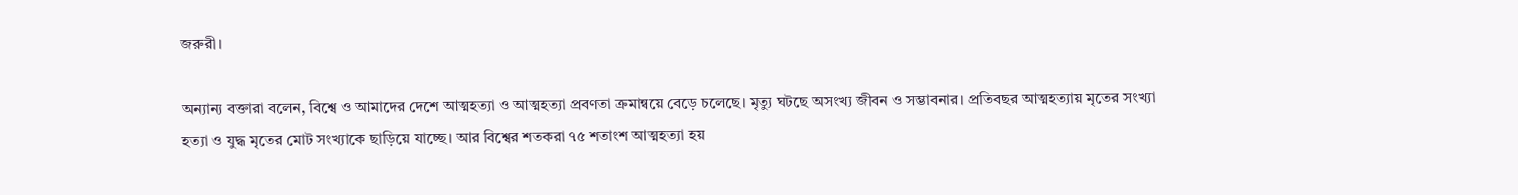জরুরী।

অন্যান্য বক্তারা বলেন, বিশ্বে ও আমাদের দেশে আত্মহত্যা ও আত্মহত্যা প্রবণতা ক্রমান্বয়ে বেড়ে চলেছে। মৃত্যু ঘটছে অসংখ্য জীবন ও সম্ভাবনার। প্রতিবছর আত্মহত্যায় মৃতের সংখ্যা হত্যা ও যুদ্ধ মৃতের মোট সংখ্যাকে ছাড়িয়ে যাচ্ছে। আর বিশ্বের শতকরা ৭৫ শতাংশ আত্মহত্যা হয়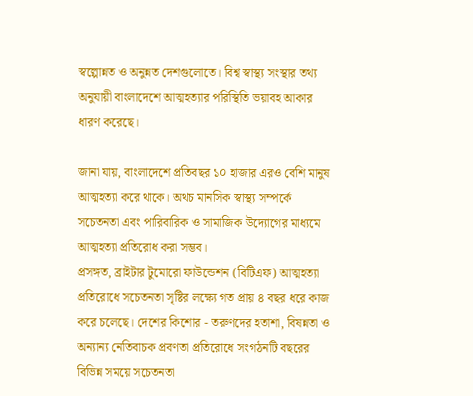স্বল্পোন্নত ও অনুন্নত দেশগুলোতে। বিশ্ব স্বাস্থ্য সংস্থার তথ্য অনুযায়ী বাংলাদেশে আত্মহত্যার পরিস্থিতি ভয়াবহ আকার ধারণ করেছে।

জানা যায়, বাংলাদেশে প্রতিবছর ১০ হাজার এরও বেশি মানুষ আত্মহত্যা করে থাকে। অথচ মানসিক স্বাস্থ্য সম্পর্কে সচেতনতা এবং পারিবারিক ও সামাজিক উদ্যোগের মাধ্যমে আত্মহত্যা প্রতিরোধ করা সম্ভব।
প্রসঙ্গত, ব্রাইটার টুমোরো ফাউন্ডেশন (বিটিএফ) আত্মহত্যা প্রতিরোধে সচেতনতা সৃষ্টির লক্ষ্যে গত প্রায় ৪ বছর ধরে কাজ করে চলেছে। দেশের কিশোর - তরুণদের হতাশা, বিষন্নতা ও অন্যান্য নেতিবাচক প্রবণতা প্রতিরোধে সংগঠনটি বছরের বিভিন্ন সময়ে সচেতনতা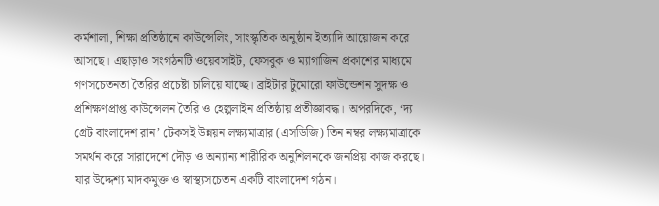কর্মশালা, শিক্ষা প্রতিষ্ঠানে কাউন্সেলিং, সাংস্কৃতিক অনুষ্ঠান ইত্যাদি আয়োজন করে আসছে। এছাড়াও সংগঠনটি ওয়েবসাইট, ফেসবুক ও ম্যাগাজিন প্রকাশের মাধ্যমে গণসচেতনতা তৈরির প্রচেষ্টা চালিয়ে যাচ্ছে। ব্রাইটার টুমোরো ফাউন্ডেশন সুদক্ষ ও প্রশিক্ষণপ্রাপ্ত কাউন্সেলন তৈরি ও হেল্পলাইন প্রতিষ্ঠায় প্রতীজ্ঞাবদ্ধ। অপরদিকে, ‘দ্য গ্রেট বাংলাদেশ রান’ টেকসই উন্নয়ন লক্ষ্যমাত্রার (এসডিজি) তিন নম্বর লক্ষ্যমাত্রাকে সমর্থন করে সারাদেশে দৌড় ও অন্যান্য শারীরিক অনুশিলনকে জনপ্রিয় কাজ করছে। যার উদ্দেশ্য মাদকমুক্ত ও স্বাস্থ্যসচেতন একটি বাংলাদেশ গঠন।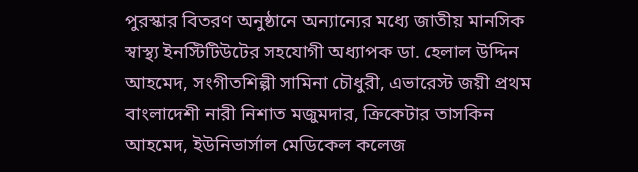পুরস্কার বিতরণ অনুষ্ঠানে অন্যান্যের মধ্যে জাতীয় মানসিক স্বাস্থ্য ইনস্টিটিউটের সহযোগী অধ্যাপক ডা. হেলাল উদ্দিন আহমেদ, সংগীতশিল্পী সামিনা চৌধুরী, এভারেস্ট জয়ী প্রথম বাংলাদেশী নারী নিশাত মজুমদার, ক্রিকেটার তাসকিন আহমেদ, ইউনিভার্সাল মেডিকেল কলেজ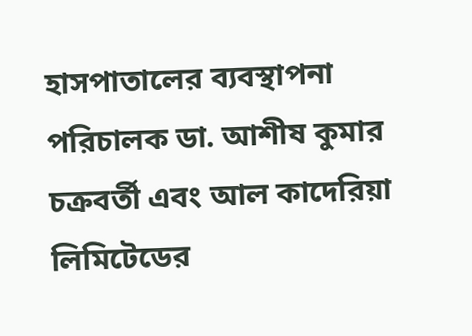হাসপাতালের ব্যবস্থাপনা পরিচালক ডা. আশীষ কুমার চক্রবর্তী এবং আল কাদেরিয়া লিমিটেডের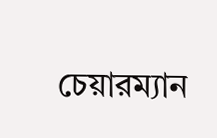চেয়ারম্যান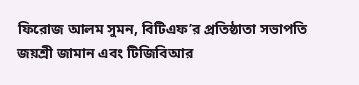ফিরোজ আলম সুমন, বিটিএফ’র প্রতিষ্ঠাতা সভাপতি জয়শ্রী জামান এবং টিজিবিআর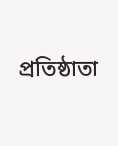প্রতিষ্ঠাতা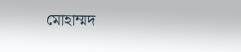মোহাম্মদ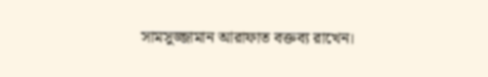সামসুজ্জামান আরাফাত বক্তব্য রাখেন।